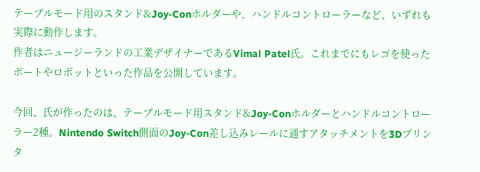テーブルモード用のスタンド&Joy-Conホルダーや、ハンドルコントローラーなど、いずれも実際に動作します。
作者はニュージーランドの工業デザイナーであるVimal Patel氏。これまでにもレゴを使ったボートやロボットといった作品を公開しています。

今回、氏が作ったのは、テーブルモード用スタンド&Joy-Conホルダーとハンドルコントローラー2種。Nintendo Switch側面のJoy-Con差し込みレールに通すアタッチメントを3Dプリンタ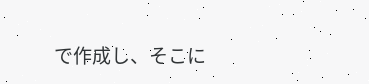で作成し、そこに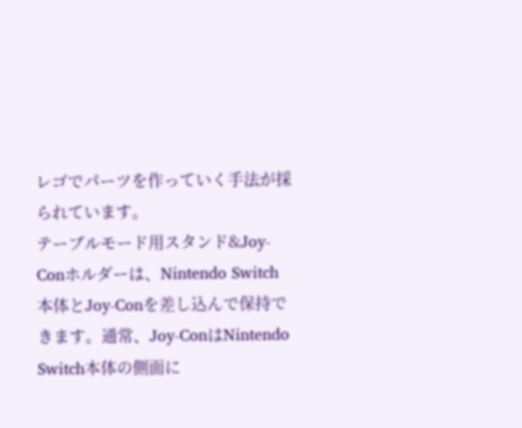レゴでパーツを作っていく手法が採られています。
テーブルモード用スタンド&Joy-Conホルダーは、Nintendo Switch本体とJoy-Conを差し込んで保持できます。通常、Joy-ConはNintendo Switch本体の側面に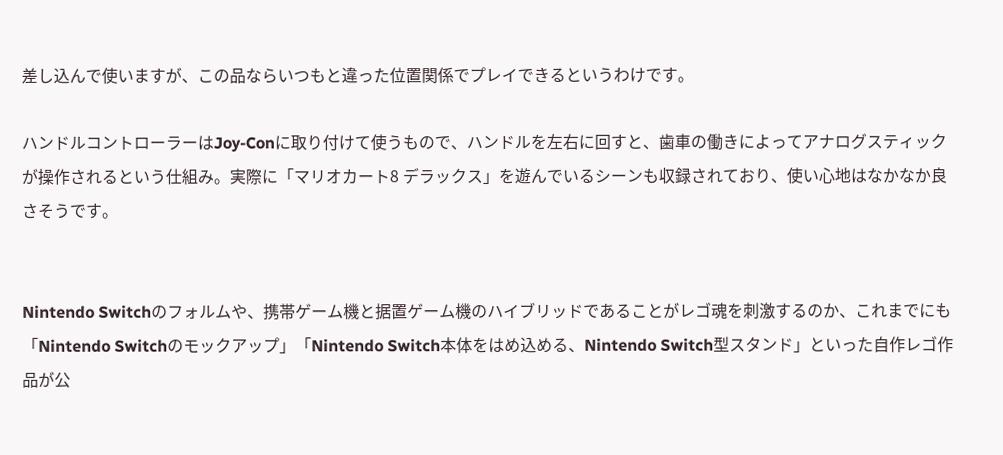差し込んで使いますが、この品ならいつもと違った位置関係でプレイできるというわけです。

ハンドルコントローラーはJoy-Conに取り付けて使うもので、ハンドルを左右に回すと、歯車の働きによってアナログスティックが操作されるという仕組み。実際に「マリオカート8 デラックス」を遊んでいるシーンも収録されており、使い心地はなかなか良さそうです。


Nintendo Switchのフォルムや、携帯ゲーム機と据置ゲーム機のハイブリッドであることがレゴ魂を刺激するのか、これまでにも「Nintendo Switchのモックアップ」「Nintendo Switch本体をはめ込める、Nintendo Switch型スタンド」といった自作レゴ作品が公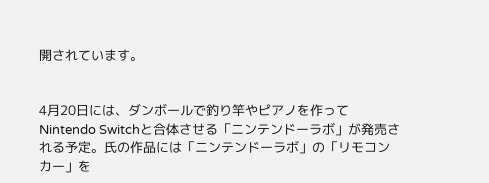開されています。


4月20日には、ダンボールで釣り竿やピアノを作ってNintendo Switchと合体させる「ニンテンドーラボ」が発売される予定。氏の作品には「ニンテンドーラボ」の「リモコンカー」を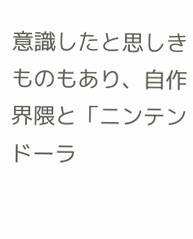意識したと思しきものもあり、自作界隈と「ニンテンドーラ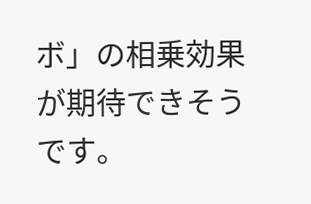ボ」の相乗効果が期待できそうです。